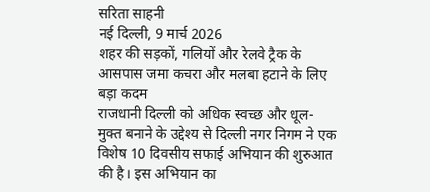सरिता साहनी
नई दिल्ली, 9 मार्च 2026
शहर की सड़कों, गलियों और रेलवे ट्रैक के आसपास जमा कचरा और मलबा हटाने के लिए बड़ा कदम
राजधानी दिल्ली को अधिक स्वच्छ और धूल-मुक्त बनाने के उद्देश्य से दिल्ली नगर निगम ने एक विशेष 10 दिवसीय सफाई अभियान की शुरुआत की है। इस अभियान का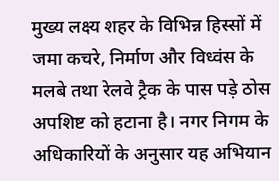मुख्य लक्ष्य शहर के विभिन्न हिस्सों में जमा कचरे, निर्माण और विध्वंस के मलबे तथा रेलवे ट्रैक के पास पड़े ठोस अपशिष्ट को हटाना है। नगर निगम के अधिकारियों के अनुसार यह अभियान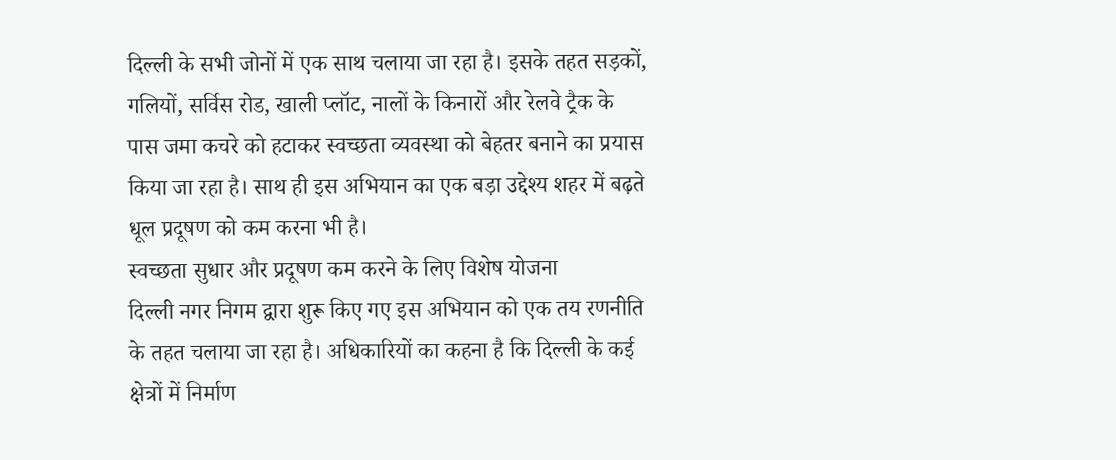दिल्ली के सभी जोनों में एक साथ चलाया जा रहा है। इसके तहत सड़कों, गलियों, सर्विस रोड, खाली प्लॉट, नालों के किनारों और रेलवे ट्रैक के पास जमा कचरे को हटाकर स्वच्छता व्यवस्था को बेहतर बनाने का प्रयास किया जा रहा है। साथ ही इस अभियान का एक बड़ा उद्देश्य शहर में बढ़ते धूल प्रदूषण को कम करना भी है।
स्वच्छता सुधार और प्रदूषण कम करने के लिए विशेष योजना
दिल्ली नगर निगम द्वारा शुरू किए गए इस अभियान को एक तय रणनीति के तहत चलाया जा रहा है। अधिकारियों का कहना है कि दिल्ली के कई क्षेत्रों में निर्माण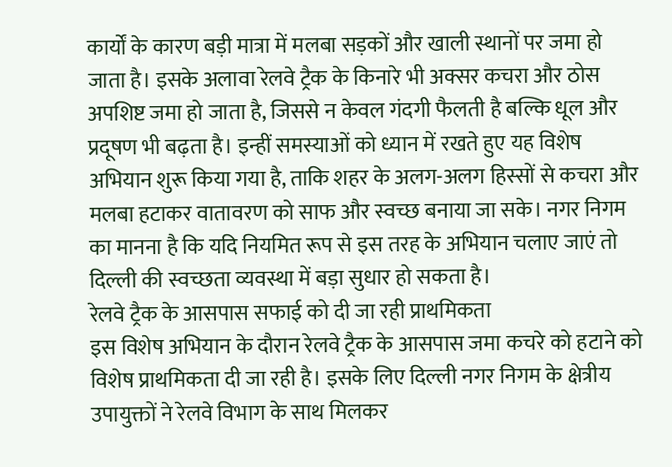कार्यों के कारण बड़ी मात्रा में मलबा सड़कों और खाली स्थानों पर जमा हो जाता है। इसके अलावा रेलवे ट्रैक के किनारे भी अक्सर कचरा और ठोस अपशिष्ट जमा हो जाता है, जिससे न केवल गंदगी फैलती है बल्कि धूल और प्रदूषण भी बढ़ता है। इन्हीं समस्याओं को ध्यान में रखते हुए यह विशेष अभियान शुरू किया गया है, ताकि शहर के अलग-अलग हिस्सों से कचरा और मलबा हटाकर वातावरण को साफ और स्वच्छ बनाया जा सके। नगर निगम का मानना है कि यदि नियमित रूप से इस तरह के अभियान चलाए जाएं तो दिल्ली की स्वच्छता व्यवस्था में बड़ा सुधार हो सकता है।
रेलवे ट्रैक के आसपास सफाई को दी जा रही प्राथमिकता
इस विशेष अभियान के दौरान रेलवे ट्रैक के आसपास जमा कचरे को हटाने को विशेष प्राथमिकता दी जा रही है। इसके लिए दिल्ली नगर निगम के क्षेत्रीय उपायुक्तों ने रेलवे विभाग के साथ मिलकर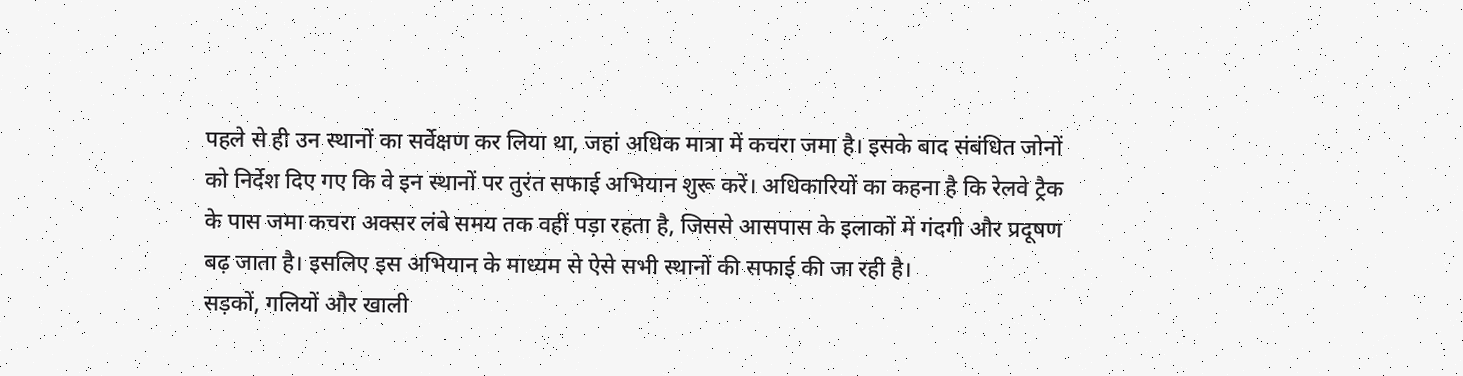पहले से ही उन स्थानों का सर्वेक्षण कर लिया था, जहां अधिक मात्रा में कचरा जमा है। इसके बाद संबंधित जोनों को निर्देश दिए गए कि वे इन स्थानों पर तुरंत सफाई अभियान शुरू करें। अधिकारियों का कहना है कि रेलवे ट्रैक के पास जमा कचरा अक्सर लंबे समय तक वहीं पड़ा रहता है, जिससे आसपास के इलाकों में गंदगी और प्रदूषण बढ़ जाता है। इसलिए इस अभियान के माध्यम से ऐसे सभी स्थानों की सफाई की जा रही है।
सड़कों, गलियों और खाली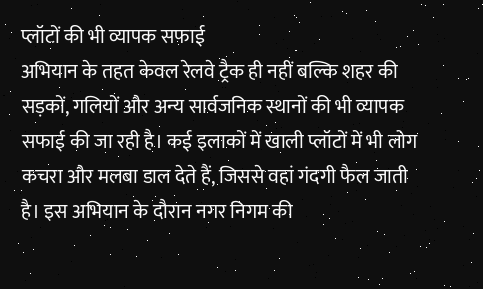प्लॉटों की भी व्यापक सफाई
अभियान के तहत केवल रेलवे ट्रैक ही नहीं बल्कि शहर की सड़कों, गलियों और अन्य सार्वजनिक स्थानों की भी व्यापक सफाई की जा रही है। कई इलाकों में खाली प्लॉटों में भी लोग कचरा और मलबा डाल देते हैं, जिससे वहां गंदगी फैल जाती है। इस अभियान के दौरान नगर निगम की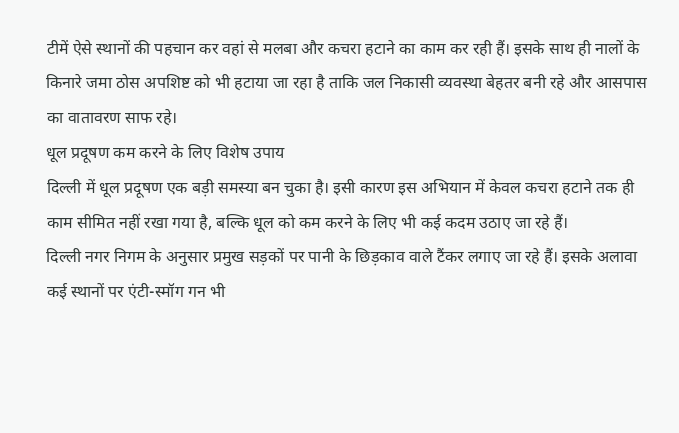टीमें ऐसे स्थानों की पहचान कर वहां से मलबा और कचरा हटाने का काम कर रही हैं। इसके साथ ही नालों के किनारे जमा ठोस अपशिष्ट को भी हटाया जा रहा है ताकि जल निकासी व्यवस्था बेहतर बनी रहे और आसपास का वातावरण साफ रहे।
धूल प्रदूषण कम करने के लिए विशेष उपाय
दिल्ली में धूल प्रदूषण एक बड़ी समस्या बन चुका है। इसी कारण इस अभियान में केवल कचरा हटाने तक ही काम सीमित नहीं रखा गया है, बल्कि धूल को कम करने के लिए भी कई कदम उठाए जा रहे हैं।
दिल्ली नगर निगम के अनुसार प्रमुख सड़कों पर पानी के छिड़काव वाले टैंकर लगाए जा रहे हैं। इसके अलावा कई स्थानों पर एंटी-स्मॉग गन भी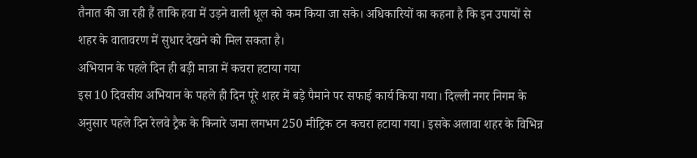तैनात की जा रही हैं ताकि हवा में उड़ने वाली धूल को कम किया जा सके। अधिकारियों का कहना है कि इन उपायों से शहर के वातावरण में सुधार देखने को मिल सकता है।
अभियान के पहले दिन ही बड़ी मात्रा में कचरा हटाया गया
इस 10 दिवसीय अभियान के पहले ही दिन पूरे शहर में बड़े पैमाने पर सफाई कार्य किया गया। दिल्ली नगर निगम के अनुसार पहले दिन रेलवे ट्रैक के किनारे जमा लगभग 250 मीट्रिक टन कचरा हटाया गया। इसके अलावा शहर के विभिन्न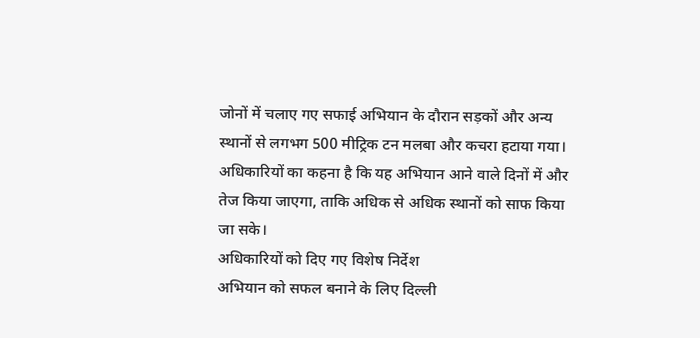जोनों में चलाए गए सफाई अभियान के दौरान सड़कों और अन्य स्थानों से लगभग 500 मीट्रिक टन मलबा और कचरा हटाया गया। अधिकारियों का कहना है कि यह अभियान आने वाले दिनों में और तेज किया जाएगा, ताकि अधिक से अधिक स्थानों को साफ किया जा सके।
अधिकारियों को दिए गए विशेष निर्देश
अभियान को सफल बनाने के लिए दिल्ली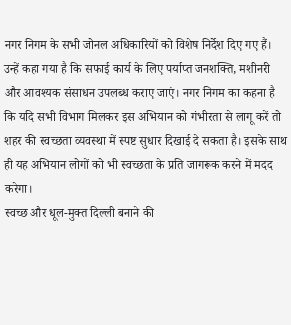नगर निगम के सभी जोनल अधिकारियों को विशेष निर्देश दिए गए हैं। उन्हें कहा गया है कि सफाई कार्य के लिए पर्याप्त जनशक्ति, मशीनरी और आवश्यक संसाधन उपलब्ध कराए जाएं। नगर निगम का कहना है कि यदि सभी विभाग मिलकर इस अभियान को गंभीरता से लागू करें तो शहर की स्वच्छता व्यवस्था में स्पष्ट सुधार दिखाई दे सकता है। इसके साथ ही यह अभियान लोगों को भी स्वच्छता के प्रति जागरूक करने में मदद करेगा।
स्वच्छ और धूल-मुक्त दिल्ली बनाने की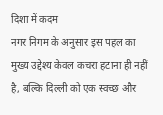दिशा में कदम
नगर निगम के अनुसार इस पहल का मुख्य उद्देश्य केवल कचरा हटाना ही नहीं है, बल्कि दिल्ली को एक स्वच्छ और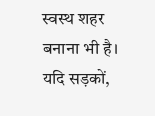स्वस्थ शहर बनाना भी है। यदि सड़कों,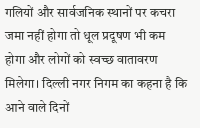गलियों और सार्वजनिक स्थानों पर कचरा जमा नहीं होगा तो धूल प्रदूषण भी कम होगा और लोगों को स्वच्छ वातावरण मिलेगा। दिल्ली नगर निगम का कहना है कि आने वाले दिनों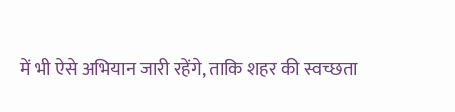में भी ऐसे अभियान जारी रहेंगे, ताकि शहर की स्वच्छता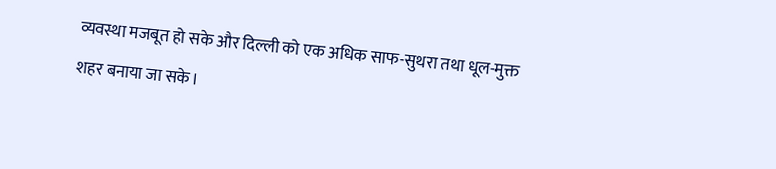व्यवस्था मजबूत हो सके और दिल्ली को एक अधिक साफ-सुथरा तथा धूल-मुक्त शहर बनाया जा सके।